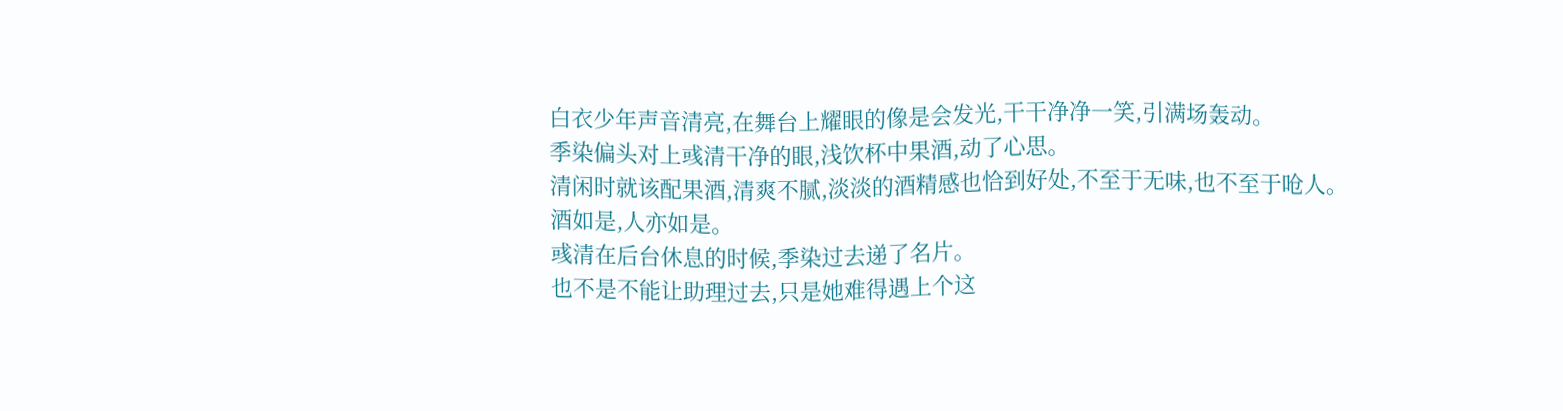白衣少年声音清亮,在舞台上耀眼的像是会发光,干干净净一笑,引满场轰动。
季染偏头对上彧清干净的眼,浅饮杯中果酒,动了心思。
清闲时就该配果酒,清爽不腻,淡淡的酒精感也恰到好处,不至于无味,也不至于呛人。
酒如是,人亦如是。
彧清在后台休息的时候,季染过去递了名片。
也不是不能让助理过去,只是她难得遇上个这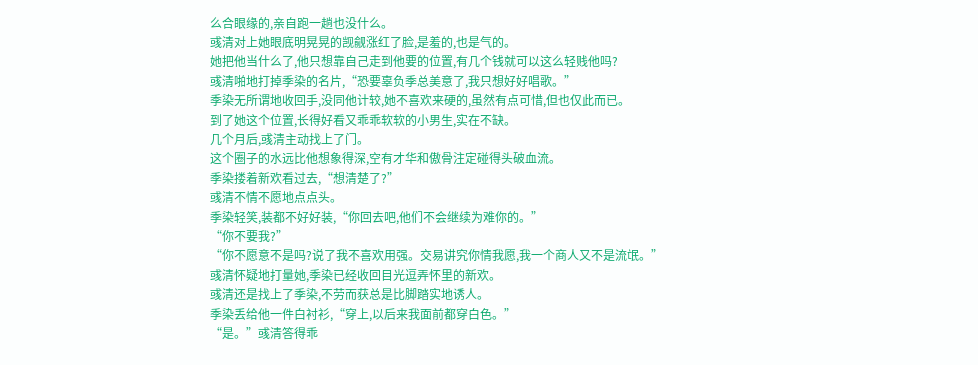么合眼缘的,亲自跑一趟也没什么。
彧清对上她眼底明晃晃的觊觎涨红了脸,是羞的,也是气的。
她把他当什么了,他只想靠自己走到他要的位置,有几个钱就可以这么轻贱他吗?
彧清啪地打掉季染的名片,“恐要辜负季总美意了,我只想好好唱歌。”
季染无所谓地收回手,没同他计较,她不喜欢来硬的,虽然有点可惜,但也仅此而已。
到了她这个位置,长得好看又乖乖软软的小男生,实在不缺。
几个月后,彧清主动找上了门。
这个圈子的水远比他想象得深,空有才华和傲骨注定碰得头破血流。
季染搂着新欢看过去,“想清楚了?”
彧清不情不愿地点点头。
季染轻笑,装都不好好装,“你回去吧,他们不会继续为难你的。”
“你不要我?”
“你不愿意不是吗?说了我不喜欢用强。交易讲究你情我愿,我一个商人又不是流氓。”
彧清怀疑地打量她,季染已经收回目光逗弄怀里的新欢。
彧清还是找上了季染,不劳而获总是比脚踏实地诱人。
季染丢给他一件白衬衫,“穿上,以后来我面前都穿白色。”
“是。”彧清答得乖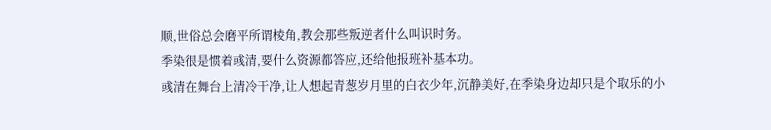顺,世俗总会磨平所谓棱角,教会那些叛逆者什么叫识时务。
季染很是惯着彧清,要什么资源都答应,还给他报班补基本功。
彧清在舞台上清冷干净,让人想起青葱岁月里的白衣少年,沉静美好,在季染身边却只是个取乐的小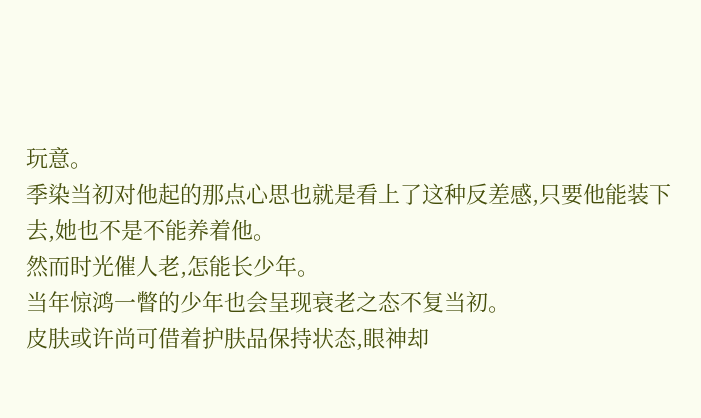玩意。
季染当初对他起的那点心思也就是看上了这种反差感,只要他能装下去,她也不是不能养着他。
然而时光催人老,怎能长少年。
当年惊鸿一瞥的少年也会呈现衰老之态不复当初。
皮肤或许尚可借着护肤品保持状态,眼神却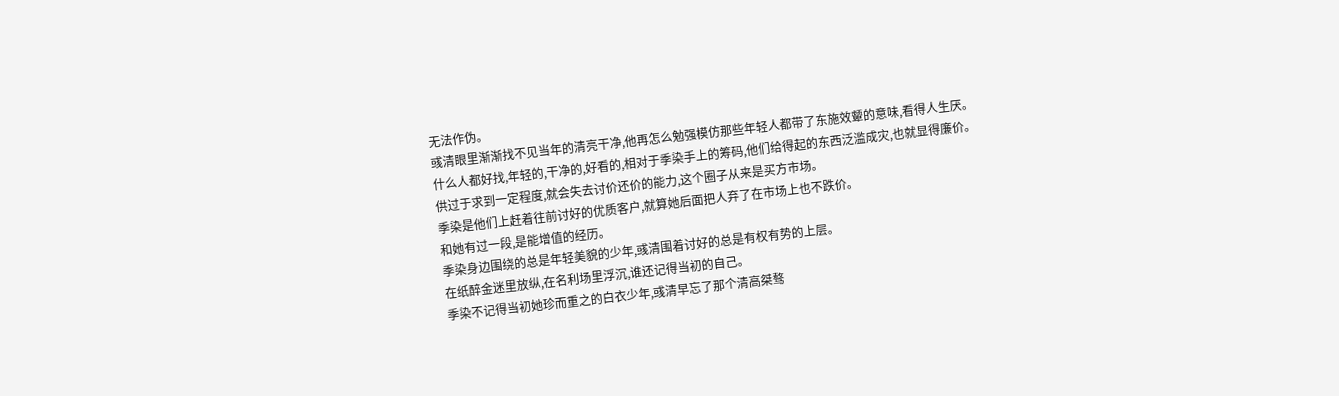无法作伪。
彧清眼里渐渐找不见当年的清亮干净,他再怎么勉强模仿那些年轻人都带了东施效颦的意味,看得人生厌。
什么人都好找,年轻的,干净的,好看的,相对于季染手上的筹码,他们给得起的东西泛滥成灾,也就显得廉价。
供过于求到一定程度,就会失去讨价还价的能力,这个圈子从来是买方市场。
季染是他们上赶着往前讨好的优质客户,就算她后面把人弃了在市场上也不跌价。
和她有过一段,是能增值的经历。
季染身边围绕的总是年轻美貌的少年,彧清围着讨好的总是有权有势的上层。
在纸醉金迷里放纵,在名利场里浮沉,谁还记得当初的自己。
季染不记得当初她珍而重之的白衣少年,彧清早忘了那个清高桀骜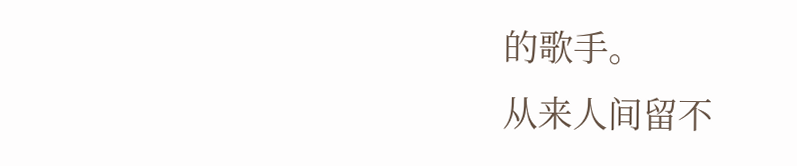的歌手。
从来人间留不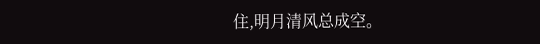住,明月清风总成空。